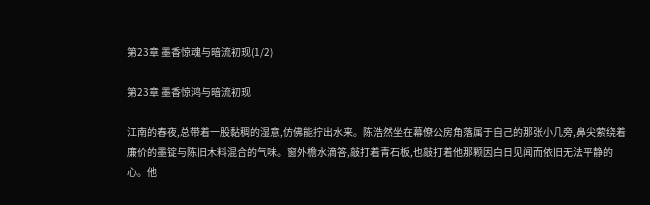第23章 墨香惊魂与暗流初现(1/2)

第23章 墨香惊鸿与暗流初现

江南的春夜,总带着一股黏稠的湿意,仿佛能拧出水来。陈浩然坐在幕僚公房角落属于自己的那张小几旁,鼻尖萦绕着廉价的墨锭与陈旧木料混合的气味。窗外檐水滴答,敲打着青石板,也敲打着他那颗因白日见闻而依旧无法平静的心。他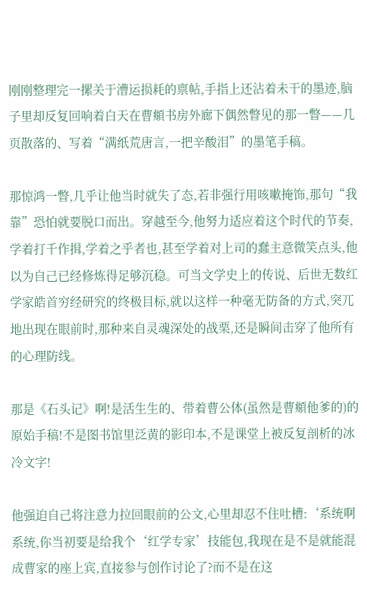刚刚整理完一摞关于漕运损耗的禀帖,手指上还沾着未干的墨迹,脑子里却反复回响着白天在曹頫书房外廊下偶然瞥见的那一瞥——几页散落的、写着“满纸荒唐言,一把辛酸泪”的墨笔手稿。

那惊鸿一瞥,几乎让他当时就失了态,若非强行用咳嗽掩饰,那句“我靠”恐怕就要脱口而出。穿越至今,他努力适应着这个时代的节奏,学着打千作揖,学着之乎者也,甚至学着对上司的蠢主意微笑点头,他以为自己已经修炼得足够沉稳。可当文学史上的传说、后世无数红学家皓首穷经研究的终极目标,就以这样一种毫无防备的方式,突兀地出现在眼前时,那种来自灵魂深处的战栗,还是瞬间击穿了他所有的心理防线。

那是《石头记》啊!是活生生的、带着曹公体(虽然是曹頫他爹的)的原始手稿!不是图书馆里泛黄的影印本,不是课堂上被反复剖析的冰冷文字!

他强迫自己将注意力拉回眼前的公文,心里却忍不住吐槽:‘系统啊系统,你当初要是给我个‘红学专家’技能包,我现在是不是就能混成曹家的座上宾,直接参与创作讨论了?而不是在这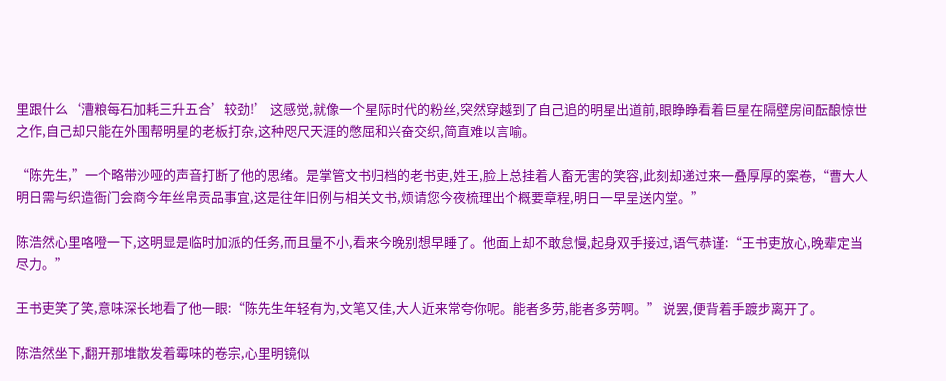里跟什么‘漕粮每石加耗三升五合’较劲!’ 这感觉,就像一个星际时代的粉丝,突然穿越到了自己追的明星出道前,眼睁睁看着巨星在隔壁房间酝酿惊世之作,自己却只能在外围帮明星的老板打杂,这种咫尺天涯的憋屈和兴奋交织,简直难以言喻。

“陈先生,”一个略带沙哑的声音打断了他的思绪。是掌管文书归档的老书吏,姓王,脸上总挂着人畜无害的笑容,此刻却递过来一叠厚厚的案卷,“曹大人明日需与织造衙门会商今年丝帛贡品事宜,这是往年旧例与相关文书,烦请您今夜梳理出个概要章程,明日一早呈送内堂。”

陈浩然心里咯噔一下,这明显是临时加派的任务,而且量不小,看来今晚别想早睡了。他面上却不敢怠慢,起身双手接过,语气恭谨:“王书吏放心,晚辈定当尽力。”

王书吏笑了笑,意味深长地看了他一眼:“陈先生年轻有为,文笔又佳,大人近来常夸你呢。能者多劳,能者多劳啊。” 说罢,便背着手踱步离开了。

陈浩然坐下,翻开那堆散发着霉味的卷宗,心里明镜似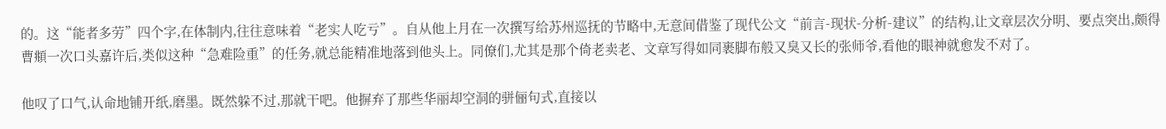的。这“能者多劳”四个字,在体制内,往往意味着“老实人吃亏”。自从他上月在一次撰写给苏州巡抚的节略中,无意间借鉴了现代公文“前言-现状-分析-建议”的结构,让文章层次分明、要点突出,颇得曹頫一次口头嘉许后,类似这种“急难险重”的任务,就总能精准地落到他头上。同僚们,尤其是那个倚老卖老、文章写得如同裹脚布般又臭又长的张师爷,看他的眼神就愈发不对了。

他叹了口气,认命地铺开纸,磨墨。既然躲不过,那就干吧。他摒弃了那些华丽却空洞的骈俪句式,直接以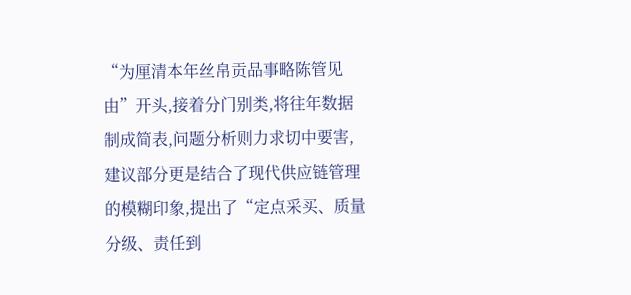“为厘清本年丝帛贡品事略陈管见由”开头,接着分门别类,将往年数据制成简表,问题分析则力求切中要害,建议部分更是结合了现代供应链管理的模糊印象,提出了“定点采买、质量分级、责任到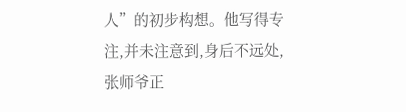人”的初步构想。他写得专注,并未注意到,身后不远处,张师爷正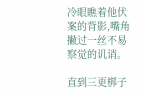冷眼瞧着他伏案的背影,嘴角撇过一丝不易察觉的讥诮。

直到三更梆子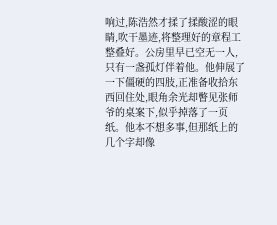响过,陈浩然才揉了揉酸涩的眼睛,吹干墨迹,将整理好的章程工整叠好。公房里早已空无一人,只有一盏孤灯伴着他。他伸展了一下僵硬的四肢,正准备收拾东西回住处,眼角余光却瞥见张师爷的桌案下,似乎掉落了一页纸。他本不想多事,但那纸上的几个字却像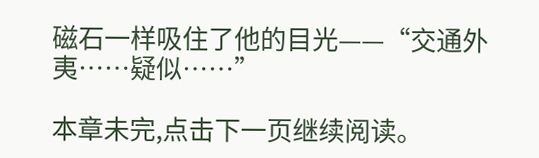磁石一样吸住了他的目光——“交通外夷……疑似……”

本章未完,点击下一页继续阅读。